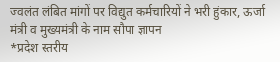ज्वलंत लंबित मांगों पर विद्युत कर्मचारियों ने भरी हुंकार, ऊर्जा मंत्री व मुख्यमंत्री के नाम सौपा ज्ञापन
*प्रदेश स्तरीय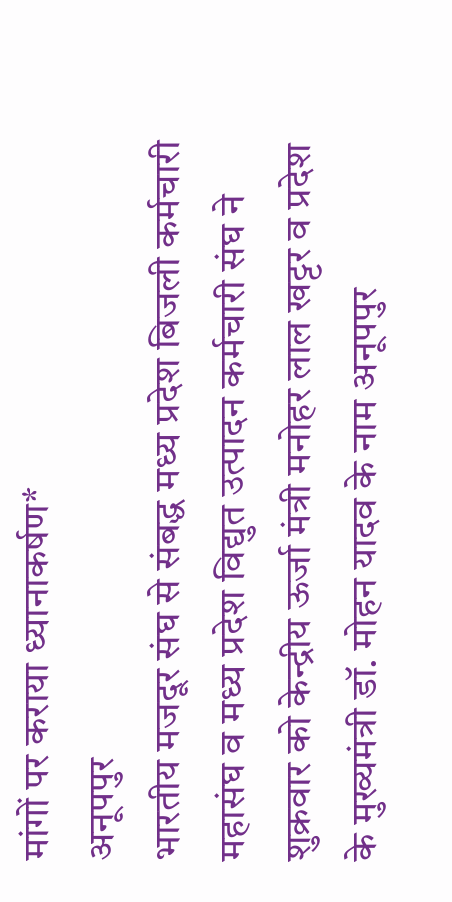मांगों पर कराया ध्यानाकर्षण*
अनूपपुर
भारतीय मजदूर संघ से संबद्ध मध्य प्रदेश बिजली कर्मचारी महासंघ व मध्य प्रदेश विद्युत उत्पादन कर्मचारी संघ ने शुक्रवार को केन्द्रीय ऊर्जा मंत्री मनोहर लाल खट्टर व प्रदेश के मुख्यमंत्री डॉ. मोहन यादव के नाम अनूपपुर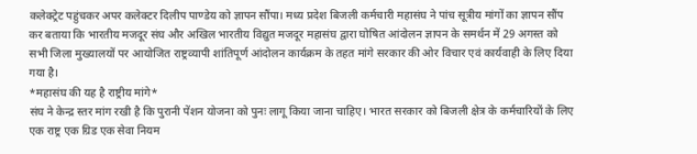कलेक्ट्रेट पहुंचकर अपर कलेक्टर दिलीप पाण्डेय को ज्ञापन सौंपा। मध्य प्रदेश बिजली कर्मचारी महासंघ ने पांच सूत्रीय मांगों का ज्ञापन सौंप कर बताया कि भारतीय मजदूर संघ और अखिल भारतीय विद्युत मजदूर महासंघ द्वारा घोषित आंदोलन ज्ञापन के समर्थन में 29 अगस्त को सभी जिला मुख्यालयों पर आयोजित राष्ट्रव्यापी शांतिपूर्ण आंदोलन कार्यक्रम के तहत मांगे सरकार की ओर विचार एवं कार्यवाही के लिए दिया गया है।
*महासंघ की यह है राष्ट्रीय मांगे*
संघ ने केन्द्र स्तर मांग रखी है कि पुरानी पेंशन योजना को पुनः लागू किया जाना चाहिए। भारत सरकार को बिजली क्षेत्र के कर्मचारियों के लिए एक राष्ट्र एक ग्रिड एक सेवा नियम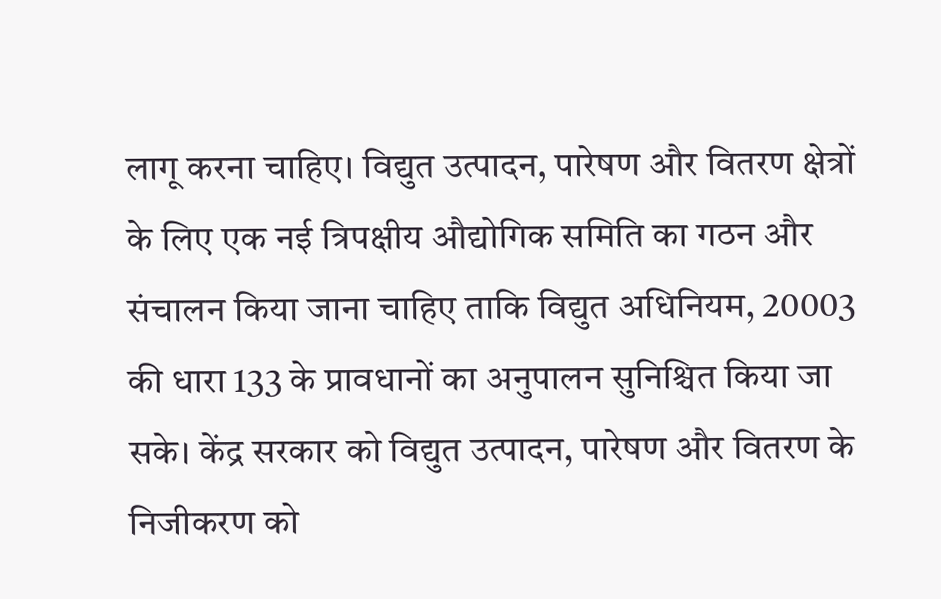लागू करना चाहिए। विद्युत उत्पादन, पारेषण और वितरण क्षेत्रों के लिए एक नई त्रिपक्षीय औद्योगिक समिति का गठन और संचालन किया जाना चाहिए ताकि विद्युत अधिनियम, 20003 की धारा 133 के प्रावधानों का अनुपालन सुनिश्चित किया जा सके। केंद्र सरकार को विद्युत उत्पादन, पारेषण और वितरण के निजीकरण को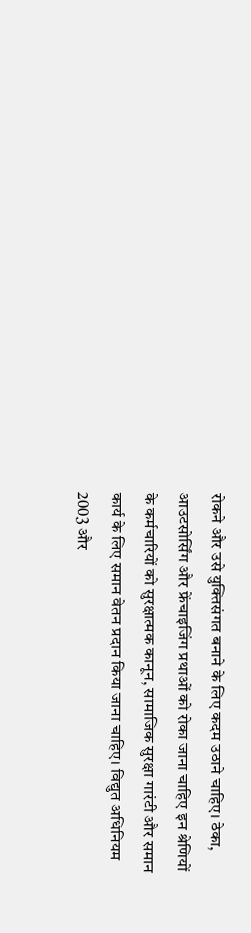रोकने और उसे युक्तिसंगत बनाने के लिए कदम उठाने चाहिए। ठेका, आउटसोर्सिंग और फ्रेंचाइजिंग प्रथाओं को रोका जाना चाहिए इन श्रेणियों के कर्मचारियों को सुरक्षात्मक कानून, सामाजिक सुरक्षा गारंटी और समान कार्य के लिए समान वेतन प्रदान किया जाना चाहिए। विद्युत अधिनियम 2003 और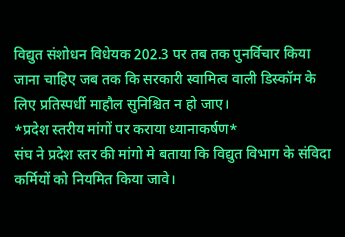विद्युत संशोधन विधेयक 202.3 पर तब तक पुनर्विचार किया जाना चाहिए जब तक कि सरकारी स्वामित्व वाली डिस्कॉम के लिए प्रतिस्पर्धी माहौल सुनिश्चित न हो जाए।
*प्रदेश स्तरीय मांगों पर कराया ध्यानाकर्षण*
संघ ने प्रदेश स्तर की मांगो मे बताया कि विद्युत विभाग के संविदा कर्मियों को नियमित किया जावे।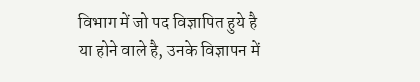विभाग में जो पद विज्ञापित हुये है या होने वाले है, उनके विज्ञापन में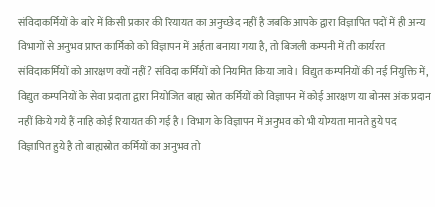संविदाकर्मियों के बारे में किसी प्रकार की रियायत का अनुच्छेद नहीं है जबकि आपके द्वारा विज्ञापित पदों में ही अन्य विभागों से अनुभव प्राप्त कार्मिको को विज्ञापन में अर्हता बनाया गया है, तो बिजली कम्पनी में ती कार्यरत संविदाकर्मियों को आरक्षण क्यों नहीं? संविदा कर्मियों को नियमित किया जावे। विद्युत कम्पनियों की नई नियुक्ति में, विद्युत कम्पनियों के सेवा प्रदाता द्वारा नियोजित बाह्य स्रोत कर्मियों को विज्ञापन में कोई आरक्षण या बोनस अंक प्रदान नहीं किये गये हैं नाहि कोई रियायत की गई है। विभाग के विज्ञापन में अनुभव को भी योग्यता मानते हुये पद विज्ञापित हुये है तो बाह्यस्रोत कर्मियों का अनुभव तो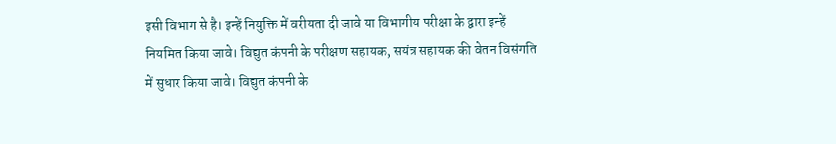इसी विभाग से है। इन्हें नियुक्ति में वरीयता दी जावे या विभागीय परीक्षा के द्वारा इन्हें नियमित किया जावे। विद्युत कंपनी के परीक्षण सहायक, सयंत्र सहायक की वेतन विसंगति में सुधार किया जावे। विद्युत कंपनी के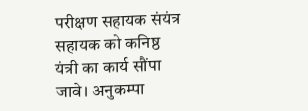परीक्षण सहायक संयंत्र सहायक को कनिष्ठ यंत्री का कार्य सौंपा जावे। अनुकम्पा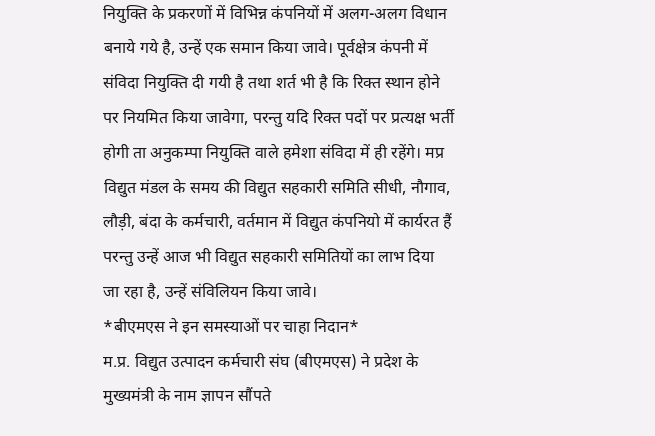नियुक्ति के प्रकरणों में विभिन्न कंपनियों में अलग-अलग विधान बनाये गये है, उन्हें एक समान किया जावे। पूर्वक्षेत्र कंपनी में संविदा नियुक्ति दी गयी है तथा शर्त भी है कि रिक्त स्थान होने पर नियमित किया जावेगा, परन्तु यदि रिक्त पदों पर प्रत्यक्ष भर्ती होगी ता अनुकम्पा नियुक्ति वाले हमेशा संविदा में ही रहेंगे। मप्र विद्युत मंडल के समय की विद्युत सहकारी समिति सीधी, नौगाव, लौड़ी, बंदा के कर्मचारी, वर्तमान में विद्युत कंपनियो में कार्यरत हैं परन्तु उन्हें आज भी विद्युत सहकारी समितियों का लाभ दिया जा रहा है, उन्हें संविलियन किया जावे।
*बीएमएस ने इन समस्याओं पर चाहा निदान*
म.प्र. विद्युत उत्पादन कर्मचारी संघ (बीएमएस) ने प्रदेश के मुख्यमंत्री के नाम ज्ञापन सौंपते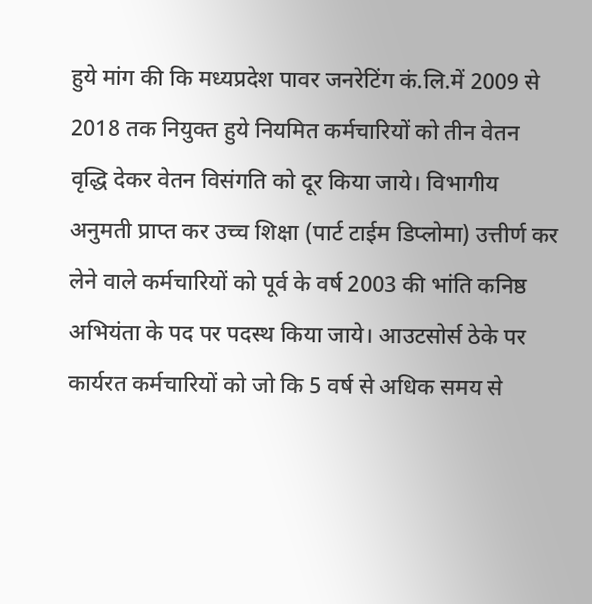हुये मांग की कि मध्यप्रदेश पावर जनरेटिंग कं.लि.में 2009 से 2018 तक नियुक्त हुये नियमित कर्मचारियों को तीन वेतन वृद्धि देकर वेतन विसंगति को दूर किया जाये। विभागीय अनुमती प्राप्त कर उच्च शिक्षा (पार्ट टाईम डिप्लोमा) उत्तीर्ण कर लेने वाले कर्मचारियों को पूर्व के वर्ष 2003 की भांति कनिष्ठ अभियंता के पद पर पदस्थ किया जाये। आउटसोर्स ठेके पर कार्यरत कर्मचारियों को जो कि 5 वर्ष से अधिक समय से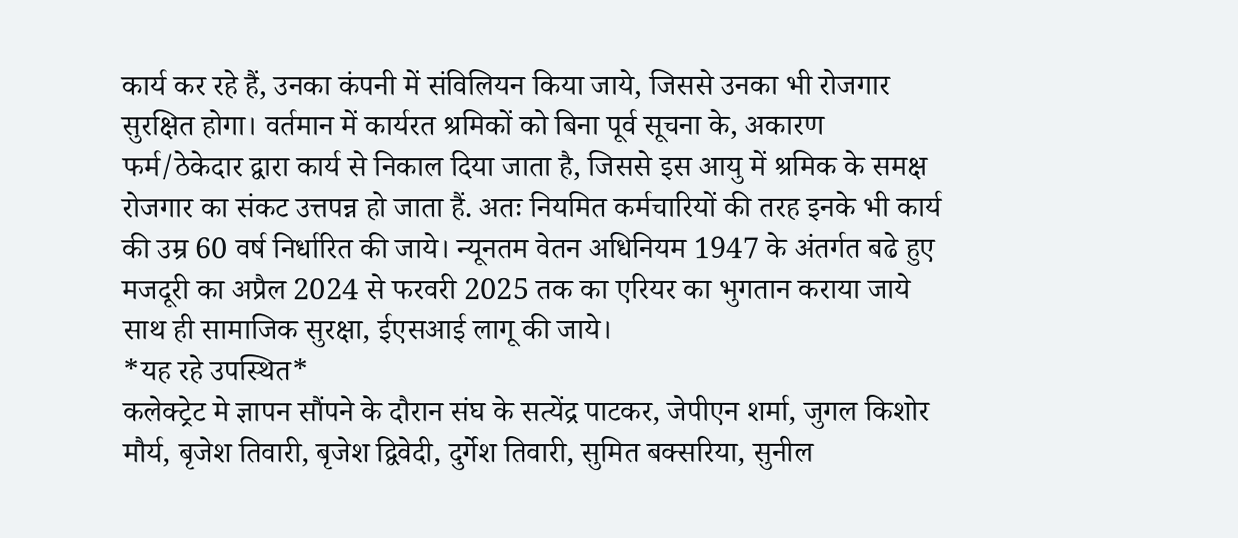कार्य कर रहे हैं, उनका कंपनी में संविलियन किया जाये, जिससे उनका भी रोजगार सुरक्षित होगा। वर्तमान में कार्यरत श्रमिकों को बिना पूर्व सूचना के, अकारण फर्म/ठेकेदार द्वारा कार्य से निकाल दिया जाता है, जिससे इस आयु में श्रमिक के समक्ष रोजगार का संकट उत्तपन्न हो जाता हैं. अतः नियमित कर्मचारियों की तरह इनके भी कार्य की उम्र 60 वर्ष निर्धारित की जाये। न्यूनतम वेतन अधिनियम 1947 के अंतर्गत बढे हुए मजदूरी का अप्रैल 2024 से फरवरी 2025 तक का एरियर का भुगतान कराया जाये साथ ही सामाजिक सुरक्षा, ईएसआई लागू की जाये।
*यह रहे उपस्थित*
कलेक्ट्रेट मे ज्ञापन सौंपने के दौरान संघ के सत्येंद्र पाटकर, जेपीएन शर्मा, जुगल किशोर मौर्य, बृजेश तिवारी, बृजेश द्विवेदी, दुर्गेश तिवारी, सुमित बक्सरिया, सुनील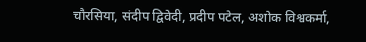चौरसिया, संदीप द्विवेदी, प्रदीप पटेल, अशोक विश्वकर्मा,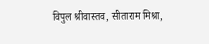विपुल श्रीवास्तव, सीताराम मिश्रा,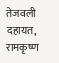तेजवली दहायत, रामकृष्ण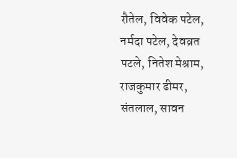रौतेल, विवेक पटेल, नर्मदा पटेल, देवव्रत पटले, नितेश मेश्राम, राजकुमार ढीमर, संतलाल, सावन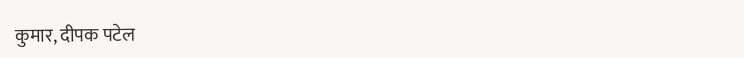कुमार, दीपक पटेल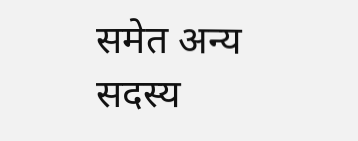समेत अन्य सदस्य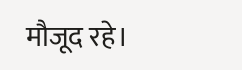मौजूद रहे।